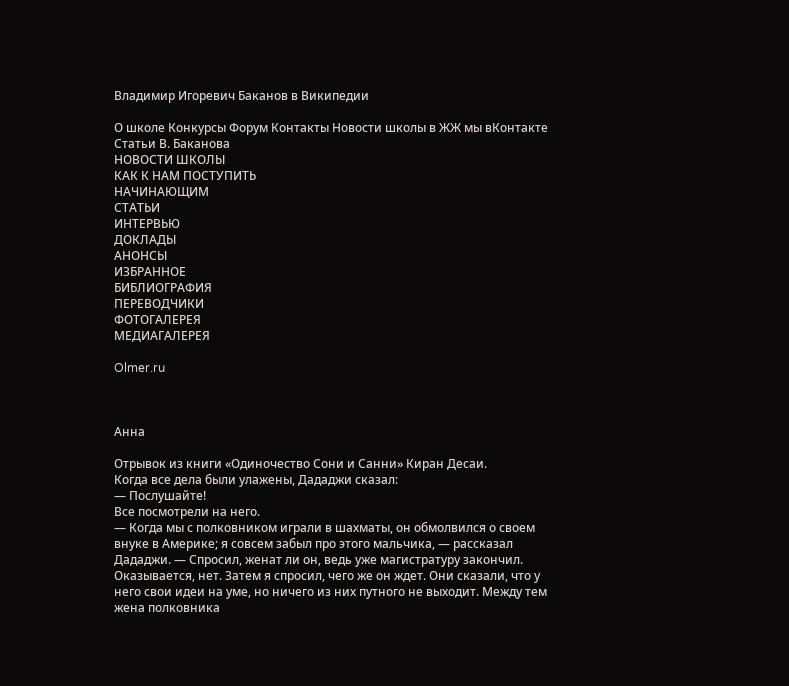Владимир Игоревич Баканов в Википедии

О школе Конкурсы Форум Контакты Новости школы в ЖЖ мы вКонтакте Статьи В. Баканова
НОВОСТИ ШКОЛЫ
КАК К НАМ ПОСТУПИТЬ
НАЧИНАЮЩИМ
СТАТЬИ
ИНТЕРВЬЮ
ДОКЛАДЫ
АНОНСЫ
ИЗБРАННОЕ
БИБЛИОГРАФИЯ
ПЕРЕВОДЧИКИ
ФОТОГАЛЕРЕЯ
МЕДИАГАЛЕРЕЯ

Olmer.ru



Анна

Отрывок из книги «Одиночество Сони и Санни» Киран Десаи.
Когда все дела были улажены, Дададжи сказал:
— Послушайте!
Все посмотрели на него.
— Когда мы с полковником играли в шахматы, он обмолвился о своем внуке в Америке; я совсем забыл про этого мальчика, — рассказал Дададжи. — Спросил, женат ли он, ведь уже магистратуру закончил. Оказывается, нет. Затем я спросил, чего же он ждет. Они сказали, что у него свои идеи на уме, но ничего из них путного не выходит. Между тем жена полковника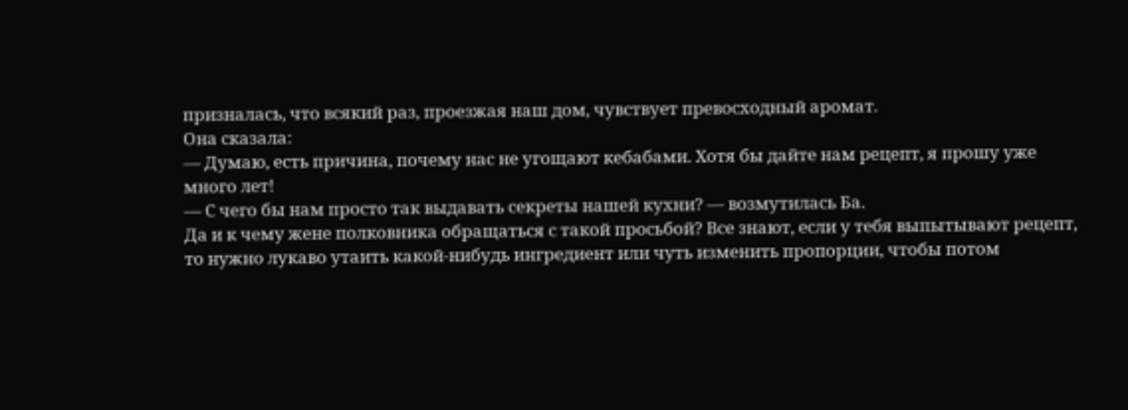призналась, что всякий раз, проезжая наш дом, чувствует превосходный аромат.
Она сказала:
— Думаю, есть причина, почему нас не угощают кебабами. Хотя бы дайте нам рецепт, я прошу уже много лет!
— С чего бы нам просто так выдавать секреты нашей кухни? — возмутилась Ба.
Да и к чему жене полковника обращаться с такой просьбой? Все знают, если у тебя выпытывают рецепт, то нужно лукаво утаить какой-нибудь ингредиент или чуть изменить пропорции, чтобы потом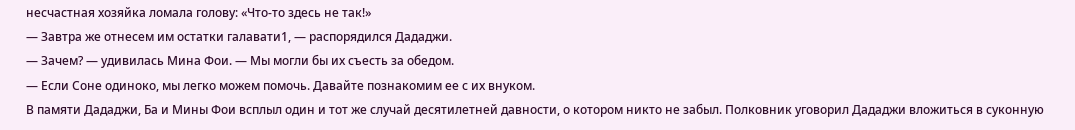несчастная хозяйка ломала голову: «Что-то здесь не так!»
— Завтра же отнесем им остатки галавати1, — распорядился Дададжи.
— Зачем? — удивилась Мина Фои. — Мы могли бы их съесть за обедом.
— Если Соне одиноко, мы легко можем помочь. Давайте познакомим ее с их внуком.
В памяти Дададжи, Ба и Мины Фои всплыл один и тот же случай десятилетней давности, о котором никто не забыл. Полковник уговорил Дададжи вложиться в суконную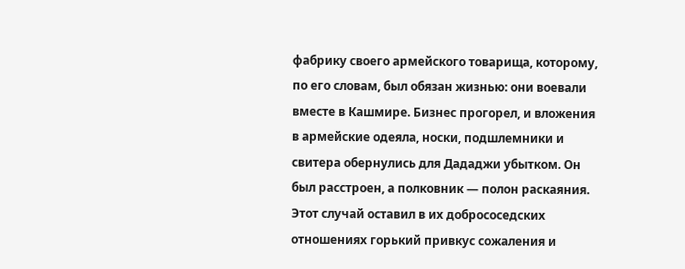фабрику своего армейского товарища, которому, по его словам, был обязан жизнью: они воевали вместе в Кашмире. Бизнес прогорел, и вложения в армейские одеяла, носки, подшлемники и свитера обернулись для Дададжи убытком. Он был расстроен, а полковник — полон раскаяния. Этот случай оставил в их добрососедских отношениях горький привкус сожаления и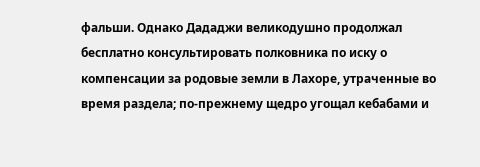фальши. Однако Дададжи великодушно продолжал бесплатно консультировать полковника по иску о компенсации за родовые земли в Лахоре, утраченные во время раздела; по-прежнему щедро угощал кебабами и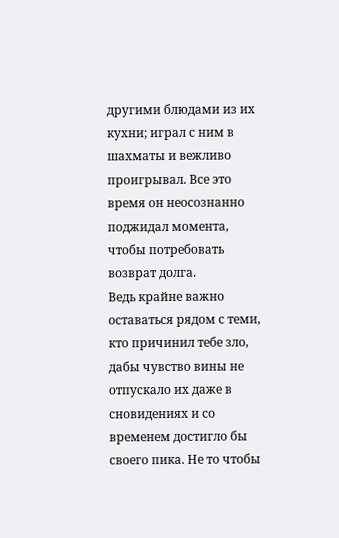другими блюдами из их кухни; играл с ним в шахматы и вежливо проигрывал. Все это время он неосознанно поджидал момента, чтобы потребовать возврат долга.
Ведь крайне важно оставаться рядом с теми, кто причинил тебе зло, дабы чувство вины не отпускало их даже в сновидениях и со временем достигло бы своего пика. Не то чтобы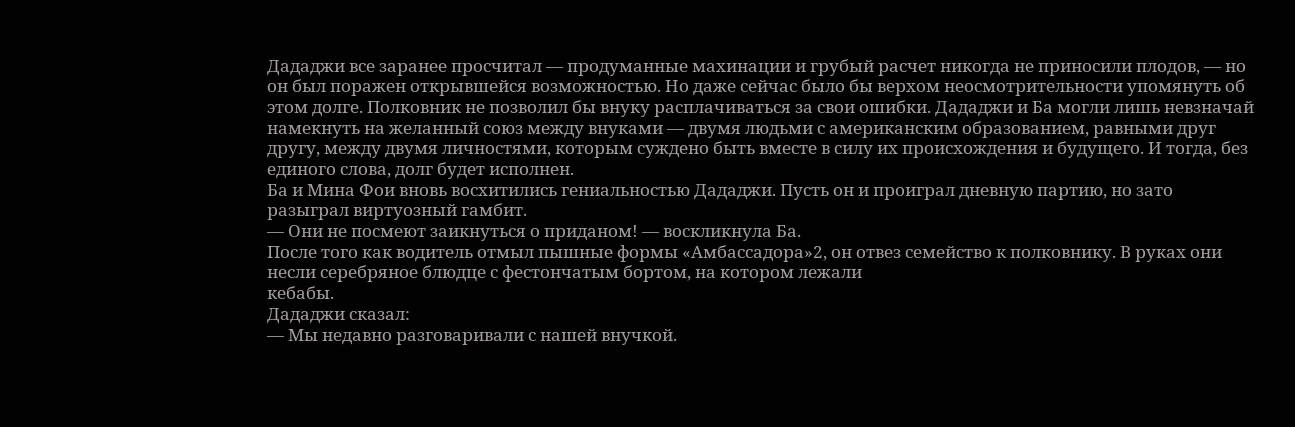Дададжи все заранее просчитал — продуманные махинации и грубый расчет никогда не приносили плодов, — но он был поражен открывшейся возможностью. Но даже сейчас было бы верхом неосмотрительности упомянуть об этом долге. Полковник не позволил бы внуку расплачиваться за свои ошибки. Дададжи и Ба могли лишь невзначай намекнуть на желанный союз между внуками — двумя людьми с американским образованием, равными друг другу, между двумя личностями, которым суждено быть вместе в силу их происхождения и будущего. И тогда, без единого слова, долг будет исполнен.
Ба и Мина Фои вновь восхитились гениальностью Дададжи. Пусть он и проиграл дневную партию, но зато разыграл виртуозный гамбит.
— Они не посмеют заикнуться о приданом! — воскликнула Ба.
После того как водитель отмыл пышные формы «Амбассадора»2, он отвез семейство к полковнику. В руках они несли серебряное блюдце с фестончатым бортом, на котором лежали
кебабы.
Дададжи сказал:
— Мы недавно разговаривали с нашей внучкой.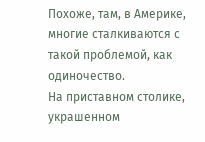Похоже, там, в Америке, многие сталкиваются с такой проблемой, как одиночество.
На приставном столике, украшенном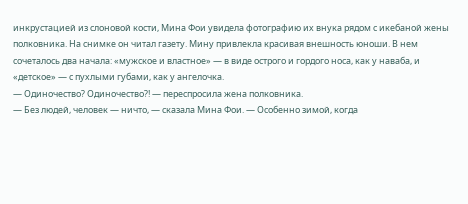инкрустацией из слоновой кости, Мина Фои увидела фотографию их внука рядом с икебаной жены полковника. На снимке он читал газету. Мину привлекла красивая внешность юноши. В нем сочеталось два начала: «мужское и властное» — в виде острого и гордого носа, как у наваба, и «детское» — с пухлыми губами, как у ангелочка.
— Одиночество? Одиночество?! — переспросила жена полковника.
— Без людей, человек — ничто, — сказала Мина Фои. — Особенно зимой, когда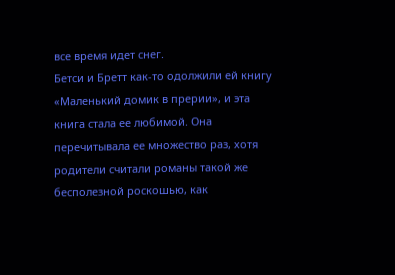все время идет снег.
Бетси и Бретт как-то одолжили ей книгу «Маленький домик в прерии», и эта книга стала ее любимой. Она перечитывала ее множество раз, хотя родители считали романы такой же бесполезной роскошью, как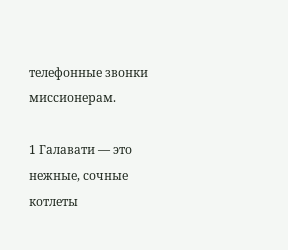телефонные звонки миссионерам.

1 Галавати — это нежные, сочные котлеты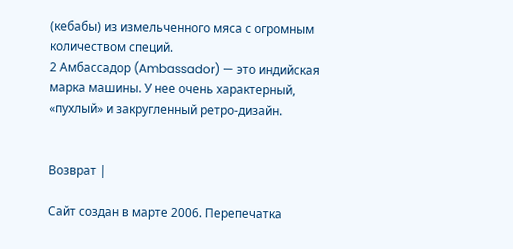(кебабы) из измельченного мяса с огромным количеством специй.
2 Амбассадор (Ambassador) — это индийская марка машины. У нее очень характерный, «пухлый» и закругленный ретро-дизайн.


Возврат |

Сайт создан в марте 2006. Перепечатка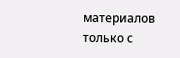материалов только с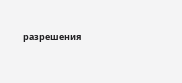разрешения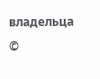владельца ©